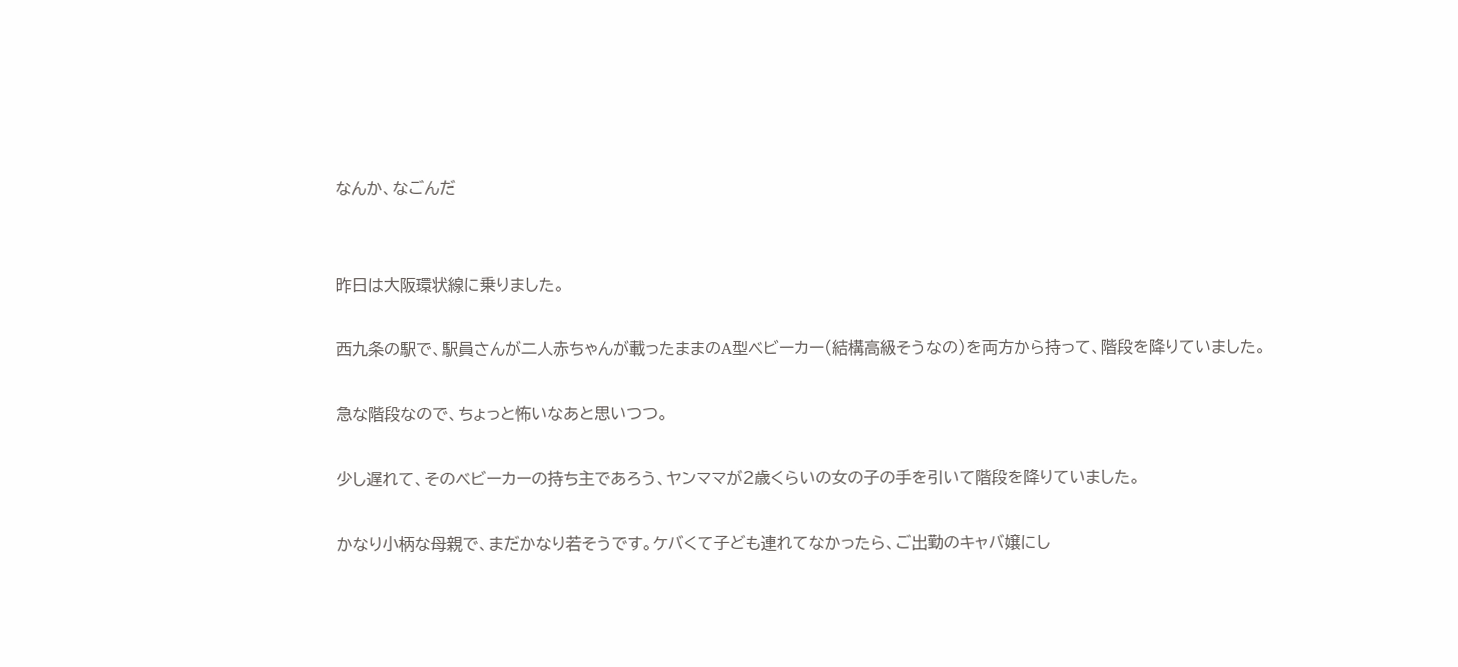なんか、なごんだ


昨日は大阪環状線に乗りました。

西九条の駅で、駅員さんが二人赤ちゃんが載ったままのA型ベビーカー(結構高級そうなの)を両方から持って、階段を降りていました。

急な階段なので、ちょっと怖いなあと思いつつ。

少し遅れて、そのベビーカーの持ち主であろう、ヤンママが2歳くらいの女の子の手を引いて階段を降りていました。

かなり小柄な母親で、まだかなり若そうです。ケバくて子ども連れてなかったら、ご出勤のキャバ嬢にし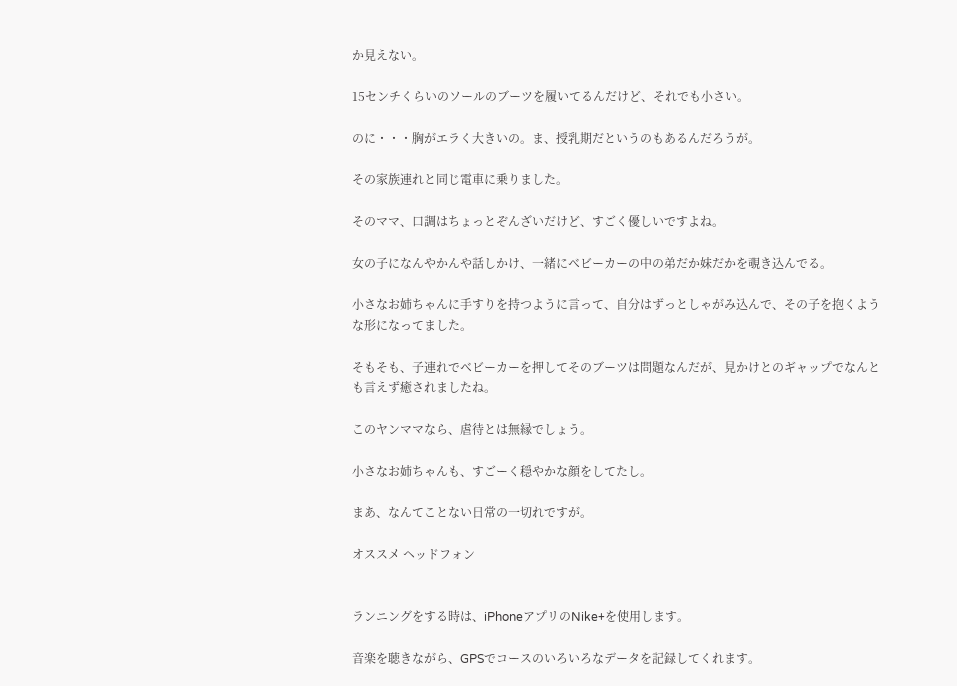か見えない。

15センチくらいのソールのブーツを履いてるんだけど、それでも小さい。

のに・・・胸がエラく大きいの。ま、授乳期だというのもあるんだろうが。

その家族連れと同じ電車に乗りました。

そのママ、口調はちょっとぞんざいだけど、すごく優しいですよね。

女の子になんやかんや話しかけ、一緒にベビーカーの中の弟だか妹だかを覗き込んでる。

小さなお姉ちゃんに手すりを持つように言って、自分はずっとしゃがみ込んで、その子を抱くような形になってました。

そもそも、子連れでベビーカーを押してそのブーツは問題なんだが、見かけとのギャップでなんとも言えず癒されましたね。

このヤンママなら、虐待とは無縁でしょう。

小さなお姉ちゃんも、すごーく穏やかな顔をしてたし。

まあ、なんてことない日常の一切れですが。

オススメ ヘッドフォン


ランニングをする時は、iPhoneアプリのNike+を使用します。

音楽を聴きながら、GPSでコースのいろいろなデータを記録してくれます。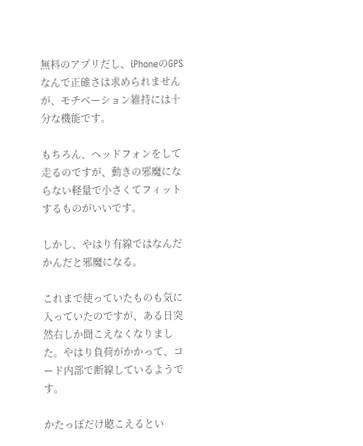無料のアプリだし、iPhoneのGPSなんで正確さは求められませんが、モチベーション維持には十分な機能です。

もちろん、ヘッドフォンをして走るのですが、動きの邪魔にならない軽量で小さくてフィットするものがいいです。

しかし、やはり有線ではなんだかんだと邪魔になる。

これまで使っていたものも気に入っていたのですが、ある日突然右しか聞こえなくなりました。やはり負荷がかかって、コード内部で断線しているようです。

かたっぽだけ聴こえるとい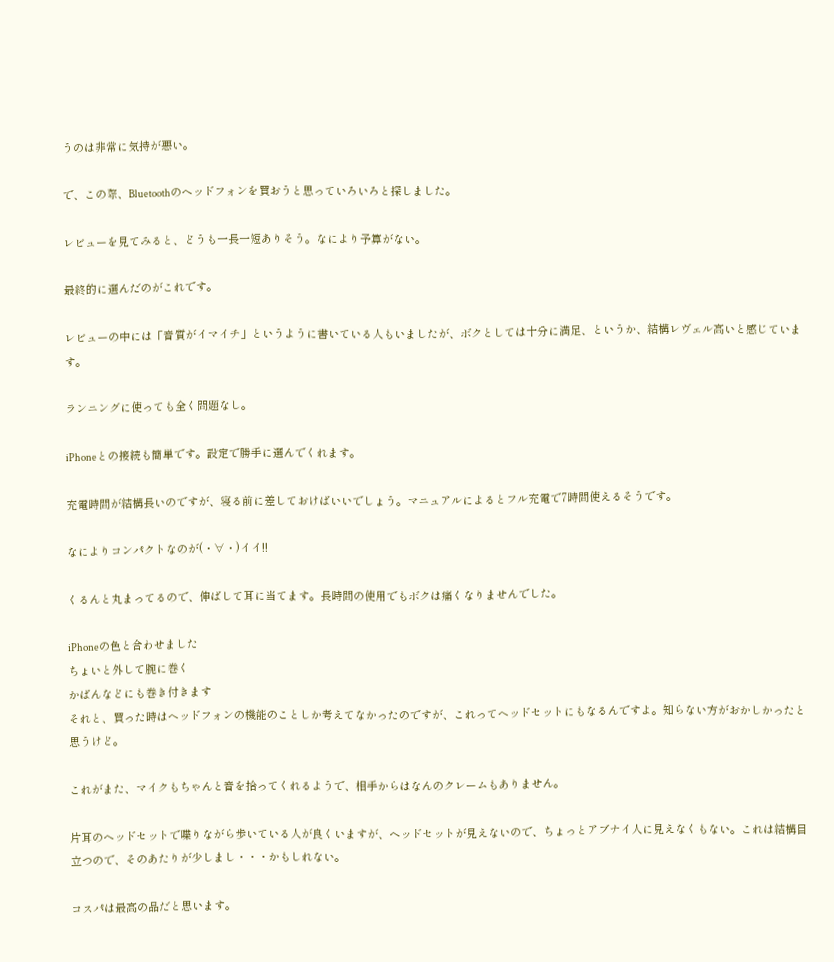うのは非常に気持が悪い。

で、この際、Bluetoothのヘッドフォンを買おうと思っていろいろと探しました。

レビューを見てみると、どうも一長一短ありそう。なにより予算がない。

最終的に選んだのがこれです。

レビューの中には「音質がイマイチ」というように書いている人もいましたが、ボクとしては十分に満足、というか、結構レヴェル高いと感じています。

ランニングに使っても全く問題なし。

iPhoneとの接続も簡単です。設定で勝手に選んでくれます。

充電時間が結構長いのですが、寝る前に差しておけばいいでしょう。マニュアルによるとフル充電で7時間使えるそうです。

なによりコンパクトなのが(・∀・)イイ!!

くるんと丸まってるので、伸ばして耳に当てます。長時間の使用でもボクは痛くなりませんでした。

iPhoneの色と合わせました
ちょいと外して腕に巻く
かばんなどにも巻き付きます
それと、買った時はヘッドフォンの機能のことしか考えてなかったのですが、これってヘッドセットにもなるんですよ。知らない方がおかしかったと思うけど。

これがまた、マイクもちゃんと音を拾ってくれるようで、相手からはなんのクレームもありません。

片耳のヘッドセットで喋りながら歩いている人が良くいますが、ヘッドセットが見えないので、ちょっとアブナイ人に見えなくもない。これは結構目立つので、そのあたりが少しまし・・・かもしれない。

コスパは最高の品だと思います。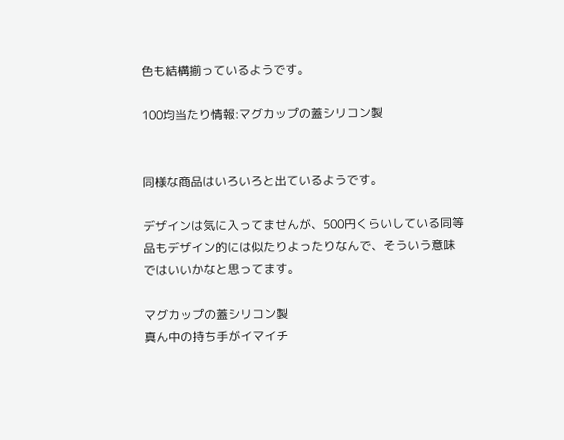色も結構揃っているようです。

100均当たり情報:マグカップの蓋シリコン製


同様な商品はいろいろと出ているようです。

デザインは気に入ってませんが、500円くらいしている同等品もデザイン的には似たりよったりなんで、そういう意味ではいいかなと思ってます。

マグカップの蓋シリコン製
真ん中の持ち手がイマイチ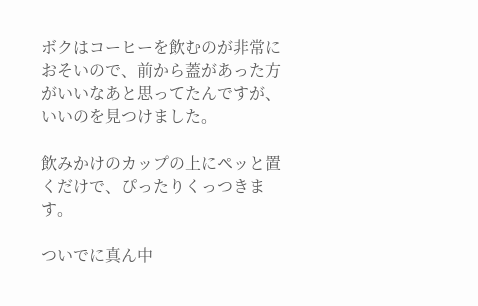ボクはコーヒーを飲むのが非常におそいので、前から蓋があった方がいいなあと思ってたんですが、いいのを見つけました。

飲みかけのカップの上にペッと置くだけで、ぴったりくっつきます。

ついでに真ん中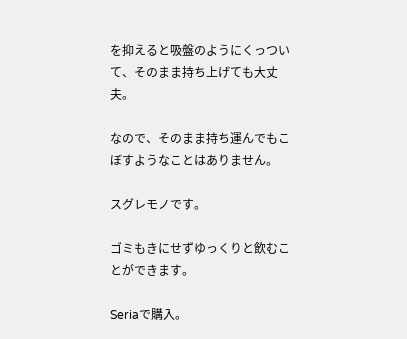を抑えると吸盤のようにくっついて、そのまま持ち上げても大丈夫。

なので、そのまま持ち運んでもこぼすようなことはありません。

スグレモノです。

ゴミもきにせずゆっくりと飲むことができます。

Seriaで購入。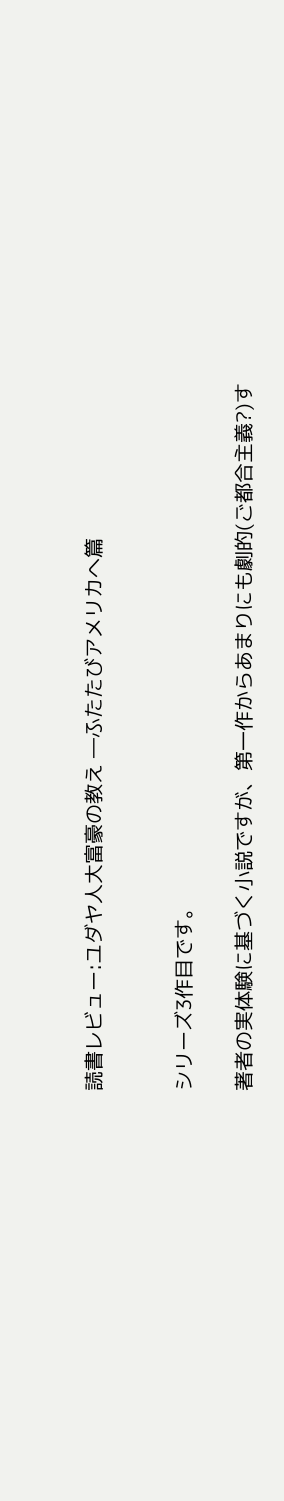読書レビュー:ユダヤ人大富豪の教え ―ふたたびアメリカへ篇


シリーズ3作目です。

著者の実体験に基づく小説ですが、第一作からあまりにも劇的(ご都合主義?)す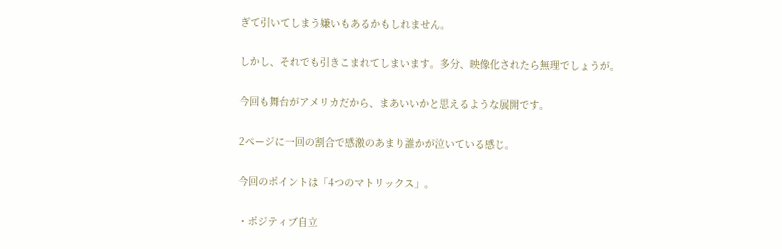ぎて引いてしまう嫌いもあるかもしれません。

しかし、それでも引きこまれてしまいます。多分、映像化されたら無理でしょうが。

今回も舞台がアメリカだから、まあいいかと思えるような展開です。

2ページに一回の割合で感激のあまり誰かが泣いている感じ。

今回のポイントは「4つのマトリックス」。

・ポジティブ自立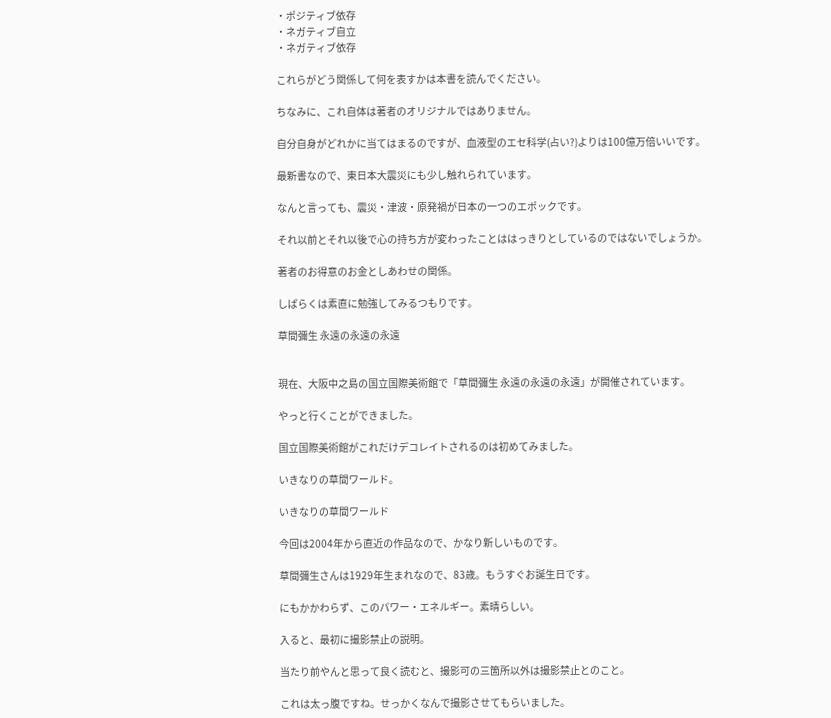・ポジティブ依存
・ネガティブ自立
・ネガティブ依存

これらがどう関係して何を表すかは本書を読んでください。

ちなみに、これ自体は著者のオリジナルではありません。

自分自身がどれかに当てはまるのですが、血液型のエセ科学(占い?)よりは100億万倍いいです。

最新書なので、東日本大震災にも少し触れられています。

なんと言っても、震災・津波・原発禍が日本の一つのエポックです。

それ以前とそれ以後で心の持ち方が変わったことははっきりとしているのではないでしょうか。

著者のお得意のお金としあわせの関係。

しばらくは素直に勉強してみるつもりです。

草間彌生 永遠の永遠の永遠


現在、大阪中之島の国立国際美術館で「草間彌生 永遠の永遠の永遠」が開催されています。

やっと行くことができました。

国立国際美術館がこれだけデコレイトされるのは初めてみました。

いきなりの草間ワールド。

いきなりの草間ワールド

今回は2004年から直近の作品なので、かなり新しいものです。

草間彌生さんは1929年生まれなので、83歳。もうすぐお誕生日です。

にもかかわらず、このパワー・エネルギー。素晴らしい。

入ると、最初に撮影禁止の説明。

当たり前やんと思って良く読むと、撮影可の三箇所以外は撮影禁止とのこと。

これは太っ腹ですね。せっかくなんで撮影させてもらいました。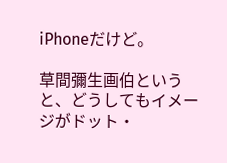iPhoneだけど。

草間彌生画伯というと、どうしてもイメージがドット・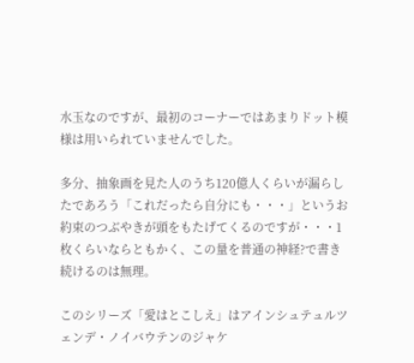水玉なのですが、最初のコーナーではあまりドット模様は用いられていませんでした。

多分、抽象画を見た人のうち120億人くらいが漏らしたであろう「これだったら自分にも・・・」というお約束のつぶやきが頭をもたげてくるのですが・・・1枚くらいならともかく、この量を普通の神経?で書き続けるのは無理。

このシリーズ「愛はとこしえ」はアインシュテュルツェンデ・ノイバウテンのジャケ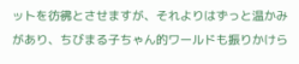ットを彷彿とさせますが、それよりはずっと温かみがあり、ちびまる子ちゃん的ワールドも振りかけら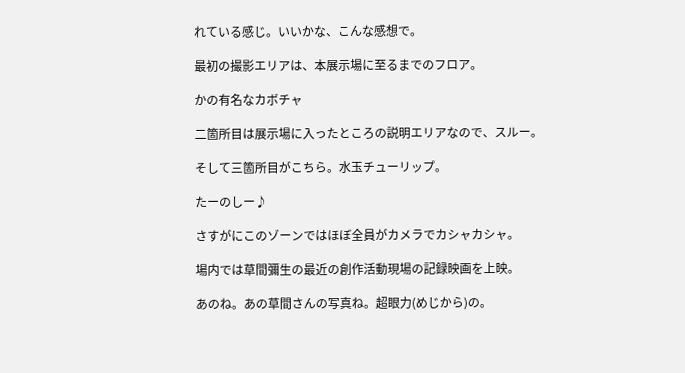れている感じ。いいかな、こんな感想で。

最初の撮影エリアは、本展示場に至るまでのフロア。

かの有名なカボチャ

二箇所目は展示場に入ったところの説明エリアなので、スルー。

そして三箇所目がこちら。水玉チューリップ。

たーのしー♪

さすがにこのゾーンではほぼ全員がカメラでカシャカシャ。

場内では草間彌生の最近の創作活動現場の記録映画を上映。

あのね。あの草間さんの写真ね。超眼力(めじから)の。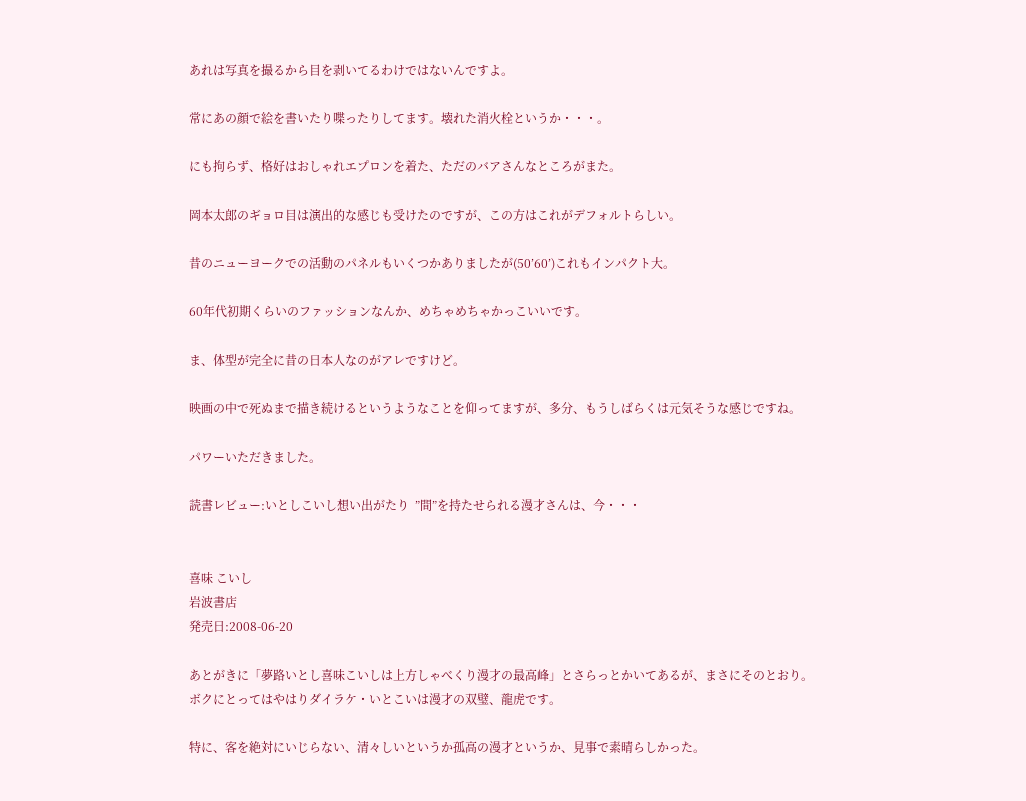あれは写真を撮るから目を剥いてるわけではないんですよ。

常にあの顔で絵を書いたり喋ったりしてます。壊れた消火栓というか・・・。

にも拘らず、格好はおしゃれエプロンを着た、ただのバアさんなところがまた。

岡本太郎のギョロ目は演出的な感じも受けたのですが、この方はこれがデフォルトらしい。

昔のニューヨークでの活動のパネルもいくつかありましたが(50’60’)これもインパクト大。

60年代初期くらいのファッションなんか、めちゃめちゃかっこいいです。

ま、体型が完全に昔の日本人なのがアレですけど。

映画の中で死ぬまで描き続けるというようなことを仰ってますが、多分、もうしばらくは元気そうな感じですね。

パワーいただきました。

読書レビュー:いとしこいし想い出がたり  ”間”を持たせられる漫才さんは、今・・・


喜味 こいし
岩波書店
発売日:2008-06-20

あとがきに「夢路いとし喜味こいしは上方しゃべくり漫才の最高峰」とさらっとかいてあるが、まさにそのとおり。
ボクにとってはやはりダイラケ・いとこいは漫才の双璧、龍虎です。

特に、客を絶対にいじらない、清々しいというか孤高の漫才というか、見事で素晴らしかった。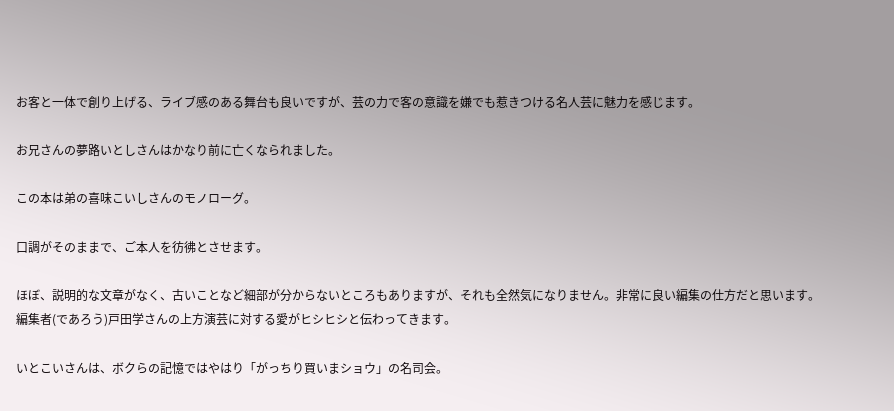お客と一体で創り上げる、ライブ感のある舞台も良いですが、芸の力で客の意識を嫌でも惹きつける名人芸に魅力を感じます。

お兄さんの夢路いとしさんはかなり前に亡くなられました。

この本は弟の喜味こいしさんのモノローグ。

口調がそのままで、ご本人を彷彿とさせます。

ほぼ、説明的な文章がなく、古いことなど細部が分からないところもありますが、それも全然気になりません。非常に良い編集の仕方だと思います。
編集者(であろう)戸田学さんの上方演芸に対する愛がヒシヒシと伝わってきます。

いとこいさんは、ボクらの記憶ではやはり「がっちり買いまショウ」の名司会。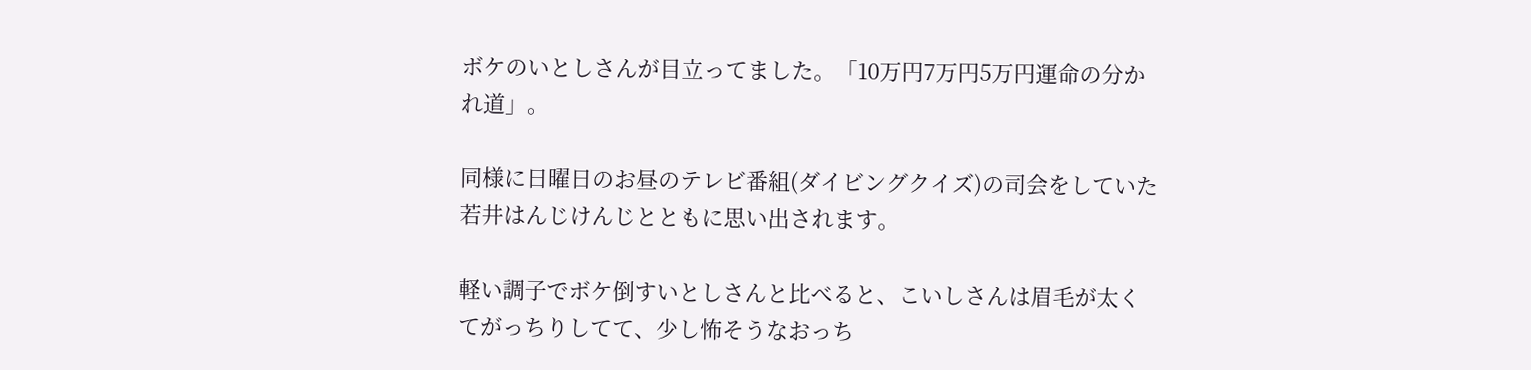ボケのいとしさんが目立ってました。「10万円7万円5万円運命の分かれ道」。

同様に日曜日のお昼のテレビ番組(ダイビングクイズ)の司会をしていた若井はんじけんじとともに思い出されます。

軽い調子でボケ倒すいとしさんと比べると、こいしさんは眉毛が太くてがっちりしてて、少し怖そうなおっち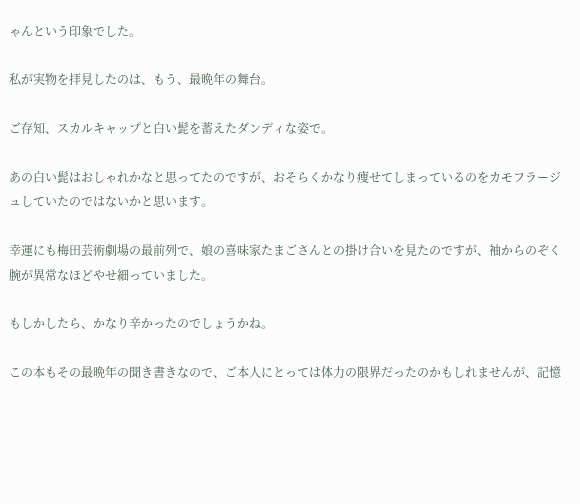ゃんという印象でした。

私が実物を拝見したのは、もう、最晩年の舞台。

ご存知、スカルキャップと白い髭を蓄えたダンディな姿で。

あの白い髭はおしゃれかなと思ってたのですが、おそらくかなり痩せてしまっているのをカモフラージュしていたのではないかと思います。

幸運にも梅田芸術劇場の最前列で、娘の喜味家たまごさんとの掛け合いを見たのですが、袖からのぞく腕が異常なほどやせ細っていました。

もしかしたら、かなり辛かったのでしょうかね。

この本もその最晩年の聞き書きなので、ご本人にとっては体力の限界だったのかもしれませんが、記憶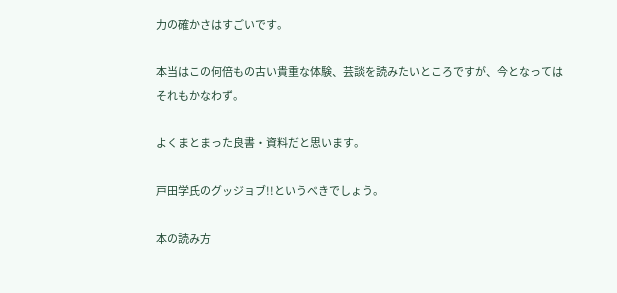力の確かさはすごいです。

本当はこの何倍もの古い貴重な体験、芸談を読みたいところですが、今となってはそれもかなわず。

よくまとまった良書・資料だと思います。

戸田学氏のグッジョブ!!というべきでしょう。

本の読み方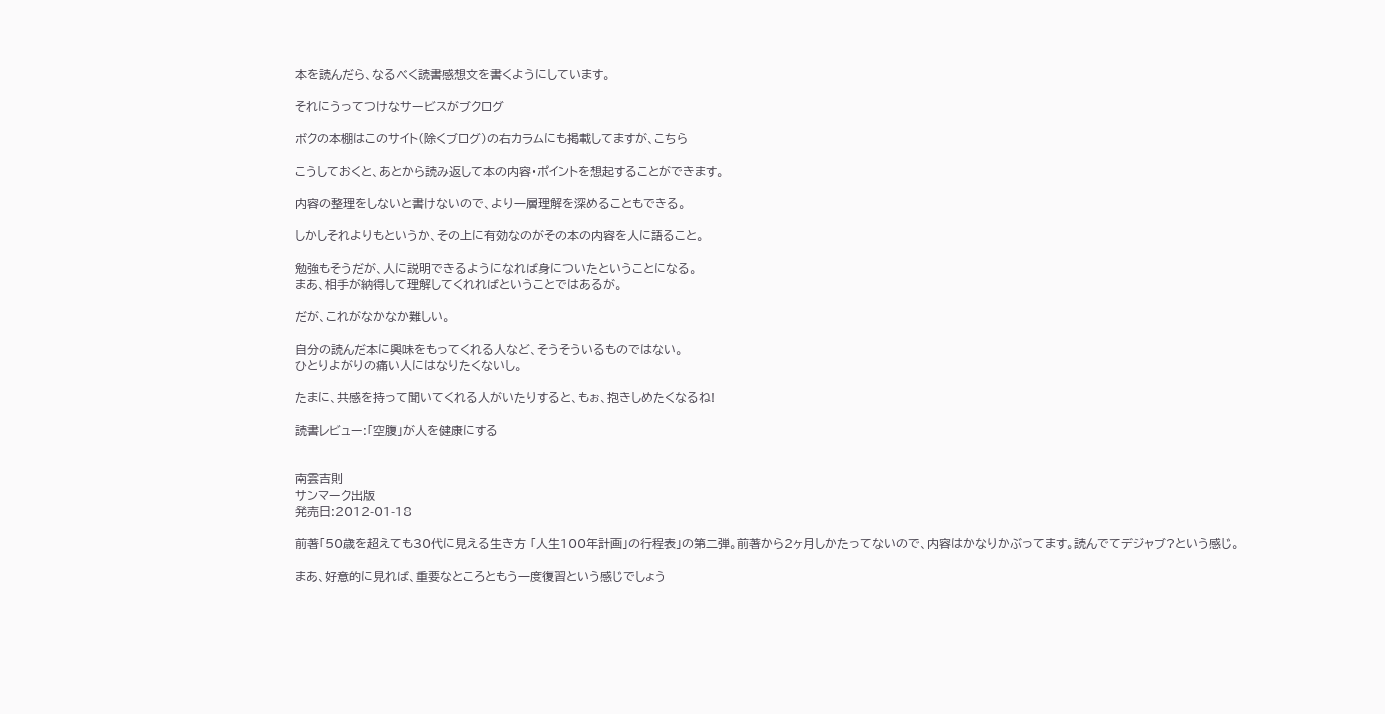本を読んだら、なるべく読書感想文を書くようにしています。

それにうってつけなサービスがブクログ

ボクの本棚はこのサイト(除くブログ)の右カラムにも掲載してますが、こちら

こうしておくと、あとから読み返して本の内容・ポイントを想起することができます。

内容の整理をしないと書けないので、より一層理解を深めることもできる。

しかしそれよりもというか、その上に有効なのがその本の内容を人に語ること。

勉強もそうだが、人に説明できるようになれば身についたということになる。
まあ、相手が納得して理解してくれればということではあるが。

だが、これがなかなか難しい。

自分の読んだ本に興味をもってくれる人など、そうそういるものではない。
ひとりよがりの痛い人にはなりたくないし。

たまに、共感を持って聞いてくれる人がいたりすると、もぉ、抱きしめたくなるね!

読書レビュー:「空腹」が人を健康にする


南雲吉則
サンマーク出版
発売日:2012-01-18

前著「50歳を超えても30代に見える生き方 「人生100年計画」の行程表」の第二弾。前著から2ヶ月しかたってないので、内容はかなりかぶってます。読んでてデジャブ?という感じ。

まあ、好意的に見れば、重要なところともう一度復習という感じでしょう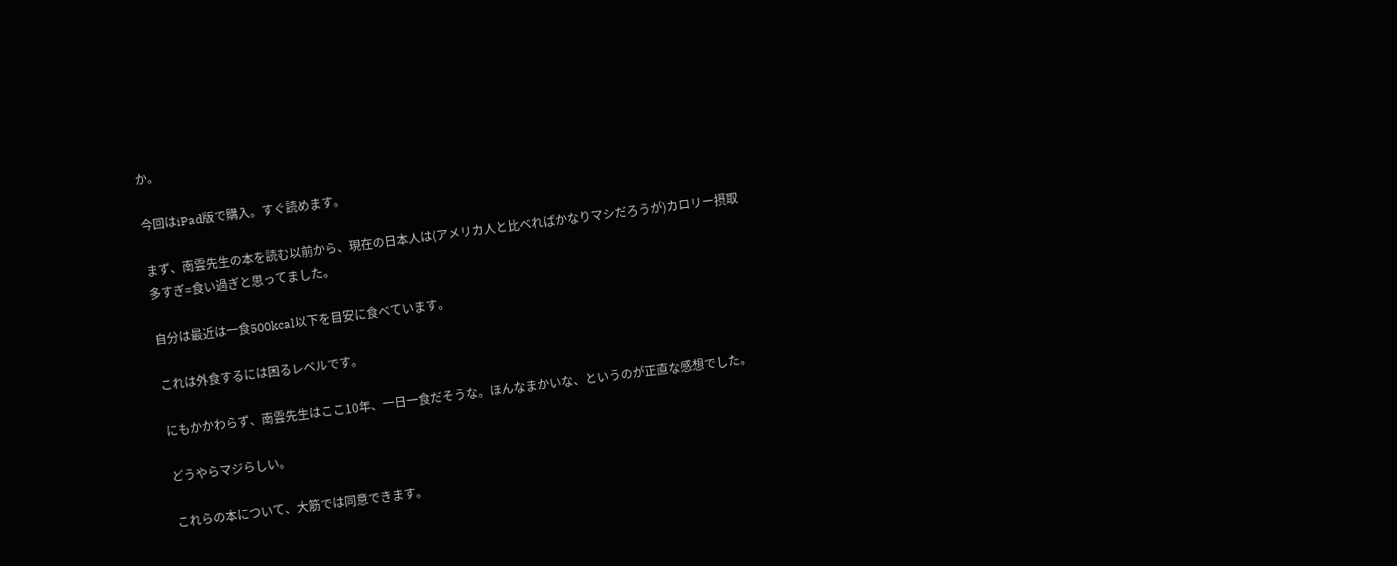か。

今回はiPad版で購入。すぐ読めます。

まず、南雲先生の本を読む以前から、現在の日本人は(アメリカ人と比べればかなりマシだろうが)カロリー摂取多すぎ=食い過ぎと思ってました。

自分は最近は一食500kcal以下を目安に食べています。

これは外食するには困るレベルです。

にもかかわらず、南雲先生はここ10年、一日一食だそうな。ほんなまかいな、というのが正直な感想でした。

どうやらマジらしい。

これらの本について、大筋では同意できます。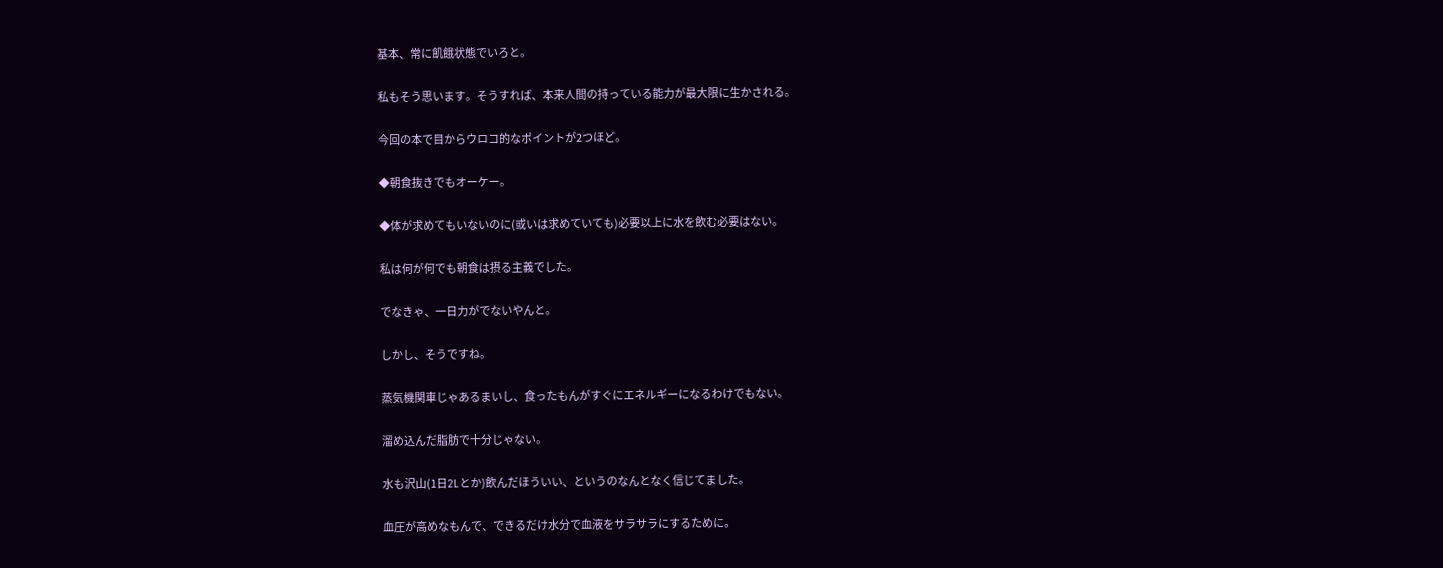基本、常に飢餓状態でいろと。

私もそう思います。そうすれば、本来人間の持っている能力が最大限に生かされる。

今回の本で目からウロコ的なポイントが2つほど。

◆朝食抜きでもオーケー。

◆体が求めてもいないのに(或いは求めていても)必要以上に水を飲む必要はない。

私は何が何でも朝食は摂る主義でした。

でなきゃ、一日力がでないやんと。

しかし、そうですね。

蒸気機関車じゃあるまいし、食ったもんがすぐにエネルギーになるわけでもない。

溜め込んだ脂肪で十分じゃない。

水も沢山(1日2Lとか)飲んだほういい、というのなんとなく信じてました。

血圧が高めなもんで、できるだけ水分で血液をサラサラにするために。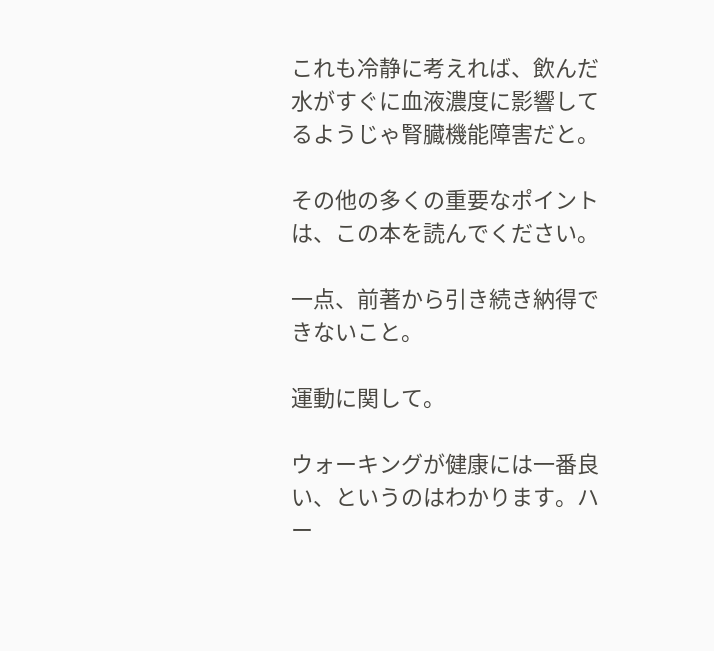これも冷静に考えれば、飲んだ水がすぐに血液濃度に影響してるようじゃ腎臓機能障害だと。

その他の多くの重要なポイントは、この本を読んでください。

一点、前著から引き続き納得できないこと。

運動に関して。

ウォーキングが健康には一番良い、というのはわかります。ハー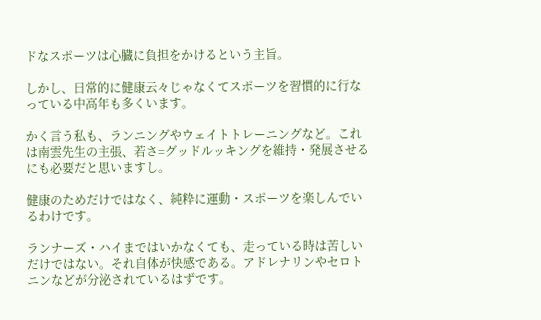ドなスポーツは心臓に負担をかけるという主旨。

しかし、日常的に健康云々じゃなくてスポーツを習慣的に行なっている中高年も多くいます。

かく言う私も、ランニングやウェイトトレーニングなど。これは南雲先生の主張、若さ=グッドルッキングを維持・発展させるにも必要だと思いますし。

健康のためだけではなく、純粋に運動・スポーツを楽しんでいるわけです。

ランナーズ・ハイまではいかなくても、走っている時は苦しいだけではない。それ自体が快感である。アドレナリンやセロトニンなどが分泌されているはずです。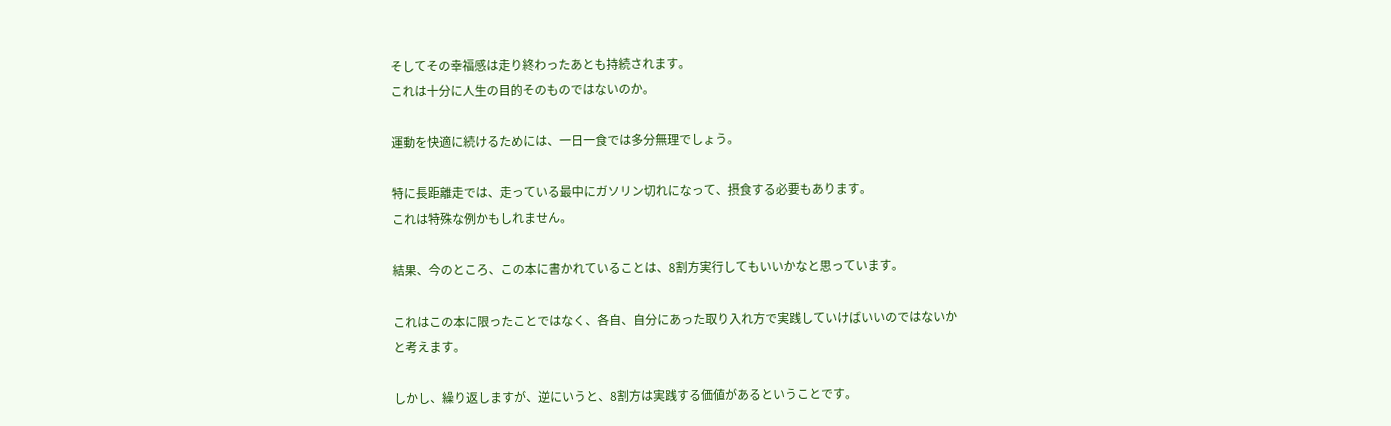そしてその幸福感は走り終わったあとも持続されます。
これは十分に人生の目的そのものではないのか。

運動を快適に続けるためには、一日一食では多分無理でしょう。

特に長距離走では、走っている最中にガソリン切れになって、摂食する必要もあります。
これは特殊な例かもしれません。

結果、今のところ、この本に書かれていることは、8割方実行してもいいかなと思っています。

これはこの本に限ったことではなく、各自、自分にあった取り入れ方で実践していけばいいのではないかと考えます。

しかし、繰り返しますが、逆にいうと、8割方は実践する価値があるということです。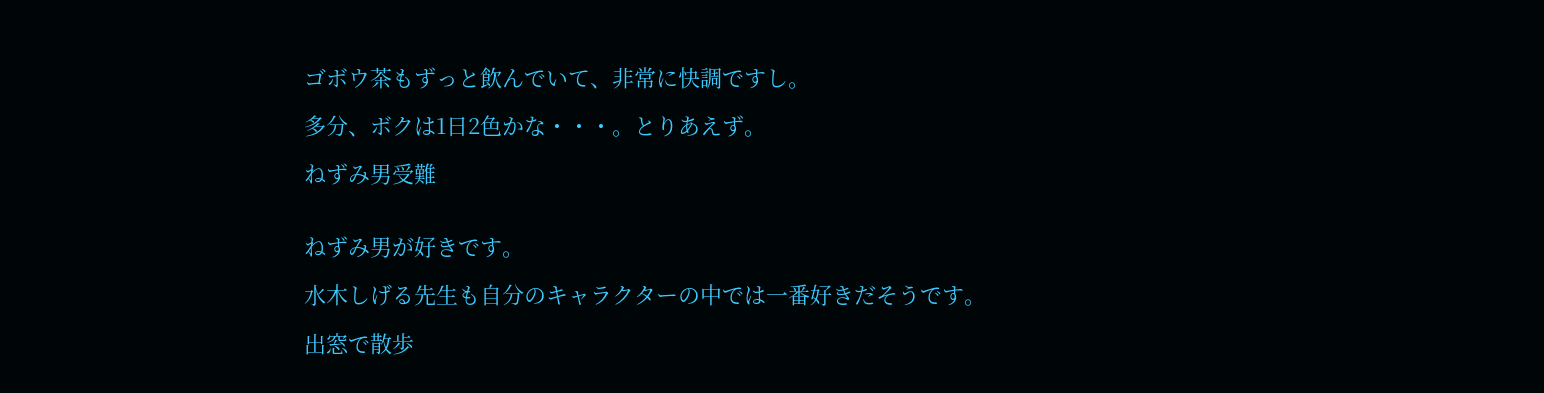ゴボウ茶もずっと飲んでいて、非常に快調ですし。

多分、ボクは1日2色かな・・・。とりあえず。

ねずみ男受難


ねずみ男が好きです。

水木しげる先生も自分のキャラクターの中では一番好きだそうです。

出窓で散歩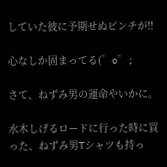していた彼に予期せぬピンチが!!

心なしか固まってる(゜o゜;

さて、ねずみ男の運命やいかに。

水木しげるロードに行った時に買った、ねずみ男Tシャツも持っ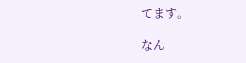てます。

なん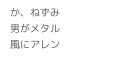か、ねずみ男がメタル風にアレン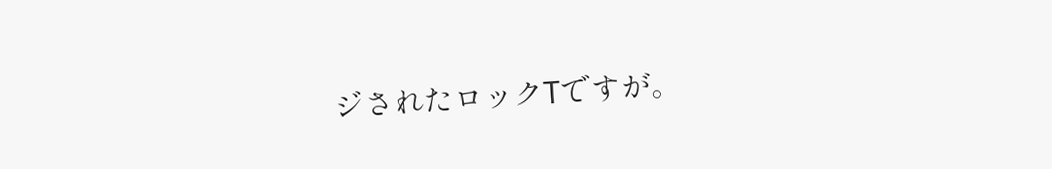ジされたロックTですが。